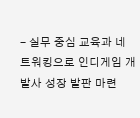- 실무 중심 교육과 네트워킹으로 인디게임 개발사 성장 발판 마련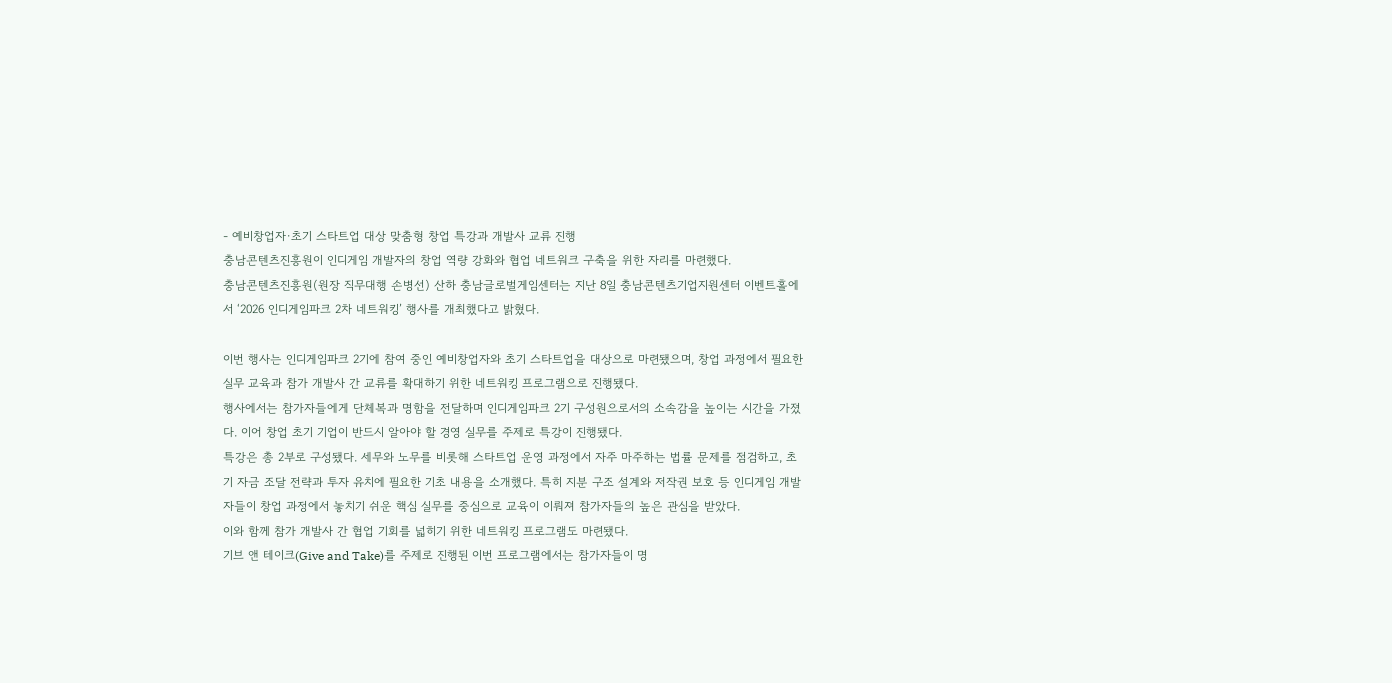- 예비창업자·초기 스타트업 대상 맞춤형 창업 특강과 개발사 교류 진행
충남콘텐츠진흥원이 인디게임 개발자의 창업 역량 강화와 협업 네트워크 구축을 위한 자리를 마련했다.
충남콘텐츠진흥원(원장 직무대행 손병선) 산하 충남글로벌게임센터는 지난 8일 충남콘텐츠기업지원센터 이벤트홀에서 ‘2026 인디게임파크 2차 네트워킹’ 행사를 개최했다고 밝혔다.

이번 행사는 인디게임파크 2기에 참여 중인 예비창업자와 초기 스타트업을 대상으로 마련됐으며, 창업 과정에서 필요한 실무 교육과 참가 개발사 간 교류를 확대하기 위한 네트워킹 프로그램으로 진행됐다.
행사에서는 참가자들에게 단체복과 명함을 전달하며 인디게임파크 2기 구성원으로서의 소속감을 높이는 시간을 가졌다. 이어 창업 초기 기업이 반드시 알아야 할 경영 실무를 주제로 특강이 진행됐다.
특강은 총 2부로 구성됐다. 세무와 노무를 비롯해 스타트업 운영 과정에서 자주 마주하는 법률 문제를 점검하고, 초기 자금 조달 전략과 투자 유치에 필요한 기초 내용을 소개했다. 특히 지분 구조 설계와 저작권 보호 등 인디게임 개발자들이 창업 과정에서 놓치기 쉬운 핵심 실무를 중심으로 교육이 이뤄져 참가자들의 높은 관심을 받았다.
이와 함께 참가 개발사 간 협업 기회를 넓히기 위한 네트워킹 프로그램도 마련됐다.
기브 앤 테이크(Give and Take)를 주제로 진행된 이번 프로그램에서는 참가자들이 명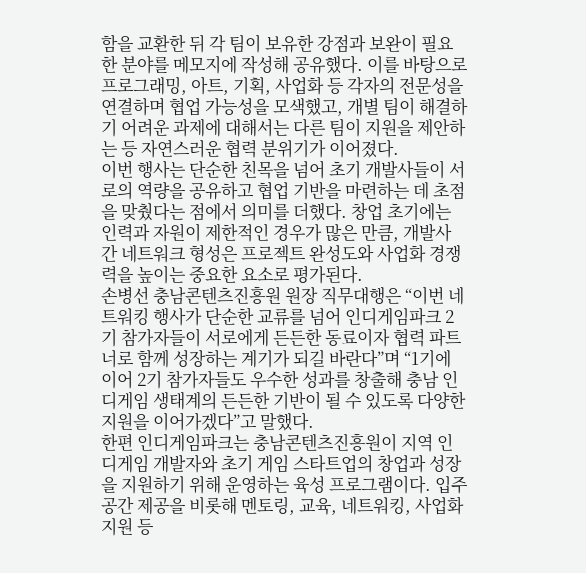함을 교환한 뒤 각 팀이 보유한 강점과 보완이 필요한 분야를 메모지에 작성해 공유했다. 이를 바탕으로 프로그래밍, 아트, 기획, 사업화 등 각자의 전문성을 연결하며 협업 가능성을 모색했고, 개별 팀이 해결하기 어려운 과제에 대해서는 다른 팀이 지원을 제안하는 등 자연스러운 협력 분위기가 이어졌다.
이번 행사는 단순한 친목을 넘어 초기 개발사들이 서로의 역량을 공유하고 협업 기반을 마련하는 데 초점을 맞췄다는 점에서 의미를 더했다. 창업 초기에는 인력과 자원이 제한적인 경우가 많은 만큼, 개발사 간 네트워크 형성은 프로젝트 완성도와 사업화 경쟁력을 높이는 중요한 요소로 평가된다.
손병선 충남콘텐츠진흥원 원장 직무대행은 “이번 네트워킹 행사가 단순한 교류를 넘어 인디게임파크 2기 참가자들이 서로에게 든든한 동료이자 협력 파트너로 함께 성장하는 계기가 되길 바란다”며 “1기에 이어 2기 참가자들도 우수한 성과를 창출해 충남 인디게임 생태계의 든든한 기반이 될 수 있도록 다양한 지원을 이어가겠다”고 말했다.
한편 인디게임파크는 충남콘텐츠진흥원이 지역 인디게임 개발자와 초기 게임 스타트업의 창업과 성장을 지원하기 위해 운영하는 육성 프로그램이다. 입주 공간 제공을 비롯해 멘토링, 교육, 네트워킹, 사업화 지원 등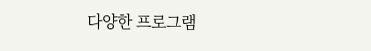다양한 프로그램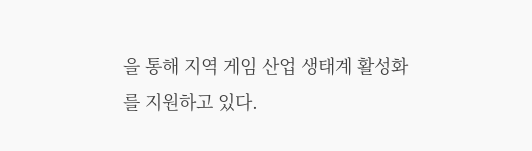을 통해 지역 게임 산업 생태계 활성화를 지원하고 있다.